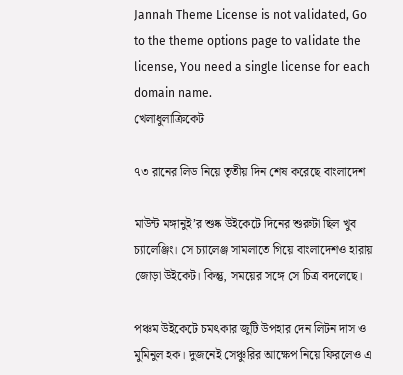Jannah Theme License is not validated, Go to the theme options page to validate the license, You need a single license for each domain name.
খেলাধুলাক্রিকেট

৭৩ রানের লিড নিয়ে তৃতীয় দিন শেষ করেছে বাংলাদেশ

মাউন্ট মঙ্গানুই’র শুষ্ক উইকেটে দিনের শুরুটা ছিল খুব চ্যালেঞ্জিং। সে চ্যালেঞ্জ সামলাতে গিয়ে বাংলাদেশও হারায় জোড়া উইকেট। কিন্তু, সময়ের সঙ্গে সে চিত্র বদলেছে।

পঞ্চম উইকেটে চমৎকার জুটি উপহার দেন লিটন দাস ও মুমিনুল হক। দুজনেই সেঞ্চুরির আক্ষেপ নিয়ে ফিরলেও এ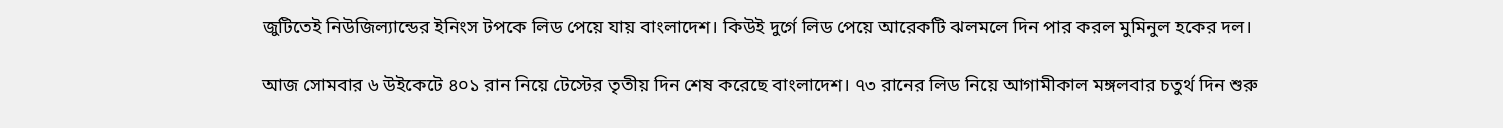জুটিতেই নিউজিল্যান্ডের ইনিংস টপকে লিড পেয়ে যায় বাংলাদেশ। কিউই দুর্গে লিড পেয়ে আরেকটি ঝলমলে দিন পার করল মুমিনুল হকের দল।

আজ সোমবার ৬ উইকেটে ৪০১ রান নিয়ে টেস্টের তৃতীয় দিন শেষ করেছে বাংলাদেশ। ৭৩ রানের লিড নিয়ে আগামীকাল মঙ্গলবার চতুর্থ দিন শুরু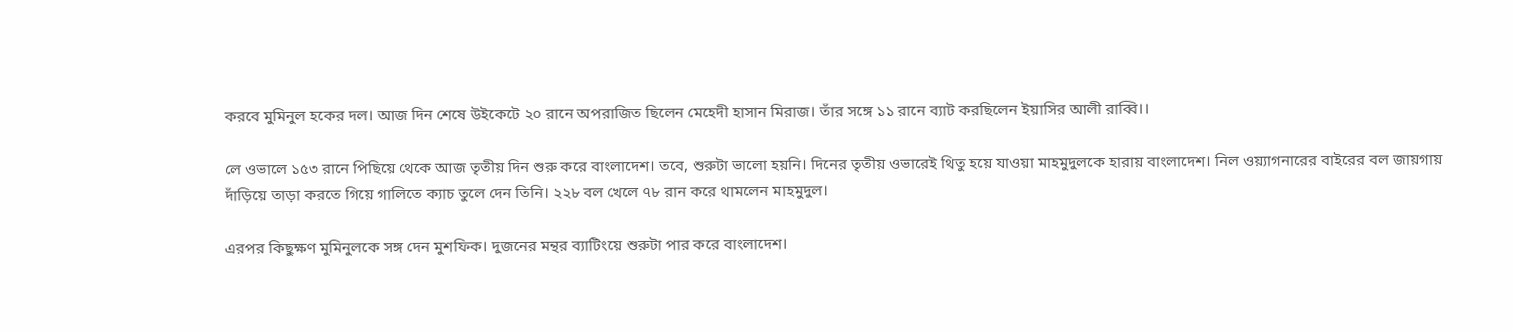করবে মুমিনুল হকের দল। আজ দিন শেষে উইকেটে ২০ রানে অপরাজিত ছিলেন মেহেদী হাসান মিরাজ। তাঁর সঙ্গে ১১ রানে ব্যাট করছিলেন ইয়াসির আলী রাব্বি।।

লে ওভালে ১৫৩ রানে পিছিয়ে থেকে আজ তৃতীয় দিন শুরু করে বাংলাদেশ। তবে, শুরুটা ভালো হয়নি। দিনের তৃতীয় ওভারেই থিতু হয়ে যাওয়া মাহমুদুলকে হারায় বাংলাদেশ। নিল ওয়্যাগনারের বাইরের বল জায়গায় দাঁড়িয়ে তাড়া করতে গিয়ে গালিতে ক্যাচ তুলে দেন তিনি। ২২৮ বল খেলে ৭৮ রান করে থামলেন মাহমুদুল।

এরপর কিছুক্ষণ মুমিনুলকে সঙ্গ দেন মুশফিক। দুজনের মন্থর ব্যাটিংয়ে শুরুটা পার করে বাংলাদেশ।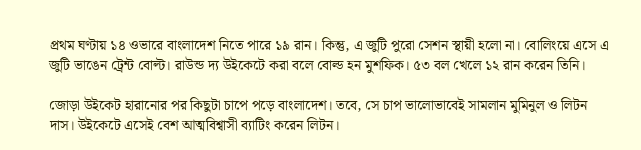প্রথম ঘণ্টায় ১৪ ওভারে বাংলাদেশ নিতে পারে ১৯ রান। কিন্তু, এ জুটি পুরো সেশন স্থায়ী হলো না। বোলিংয়ে এসে এ জুটি ভাঙেন ট্রেন্ট বোল্ট। রাউন্ড দ্য উইকেটে করা বলে বোল্ড হন মুশফিক। ৫৩ বল খেলে ১২ রান করেন তিনি।

জোড়া উইকেট হারানোর পর কিছুটা চাপে পড়ে বাংলাদেশ। তবে, সে চাপ ভালোভাবেই সামলান মুমিনুল ও লিটন দাস। উইকেটে এসেই বেশ আত্মবিশ্বাসী ব্যাটিং করেন লিটন।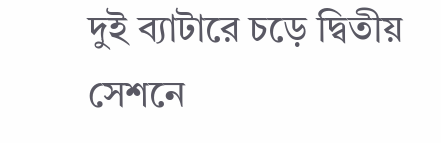দুই ব্যাটারে চড়ে দ্বিতীয় সেশনে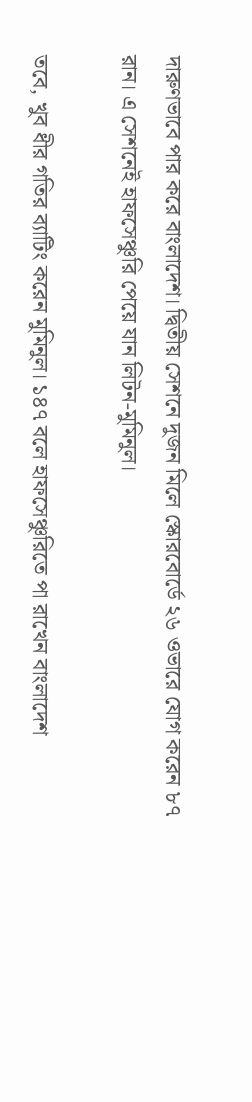দারুণভাবে পার করে বাংলাদেশ। দ্বিতীয় সেশনে দুজন মিলে স্কোরবোর্ডে ২৬ ওভারে যোগ করেন ৮৭ রান। এ সেশনেই হাফসেঞ্চুরি পেয়ে যান লিটন-মুমিনুল।

তবে, খুব ধীর গতির ব্যাটিং করেন মুমিনুল। ১৪৭ বলে হাফসেঞ্চুরিতে পা রাখেন বাংলাদেশ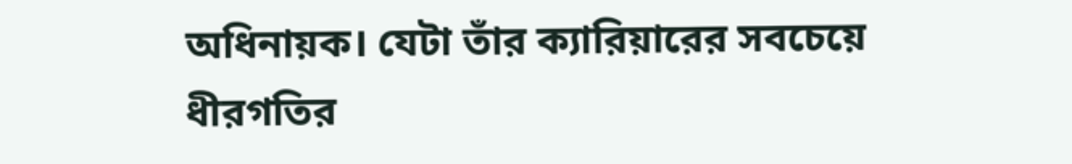অধিনায়ক। যেটা তাঁর ক্যারিয়ারের সবচেয়ে ধীরগতির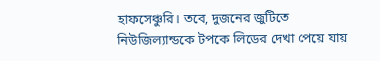হাফসেঞ্চুরি। তবে, দুজনের জুটিতে নিউজিল্যান্ডকে টপকে লিডের দেখা পেয়ে যায়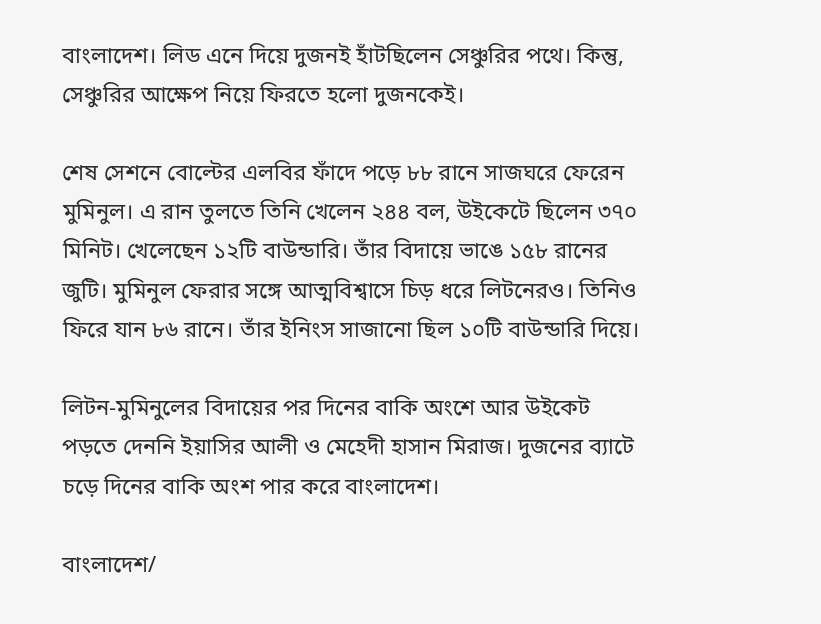বাংলাদেশ। লিড এনে দিয়ে দুজনই হাঁটছিলেন সেঞ্চুরির পথে। কিন্তু, সেঞ্চুরির আক্ষেপ নিয়ে ফিরতে হলো দুজনকেই।

শেষ সেশনে বোল্টের এলবির ফাঁদে পড়ে ৮৮ রানে সাজঘরে ফেরেন মুমিনুল। এ রান তুলতে তিনি খেলেন ২৪৪ বল, উইকেটে ছিলেন ৩৭০ মিনিট। খেলেছেন ১২টি বাউন্ডারি। তাঁর বিদায়ে ভাঙে ১৫৮ রানের জুটি। মুমিনুল ফেরার সঙ্গে আত্মবিশ্বাসে চিড় ধরে লিটনেরও। তিনিও ফিরে যান ৮৬ রানে। তাঁর ইনিংস সাজানো ছিল ১০টি বাউন্ডারি দিয়ে।

লিটন-মুমিনুলের বিদায়ের পর দিনের বাকি অংশে আর উইকেট পড়তে দেননি ইয়াসির আলী ও মেহেদী হাসান মিরাজ। দুজনের ব্যাটে চড়ে দিনের বাকি অংশ পার করে বাংলাদেশ।

বাংলাদেশ/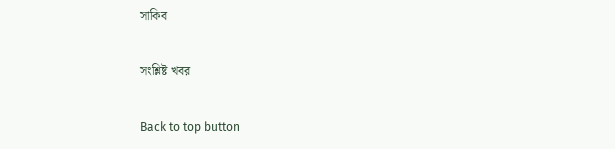সাকিব

সংশ্লিষ্ট খবর

Back to top button